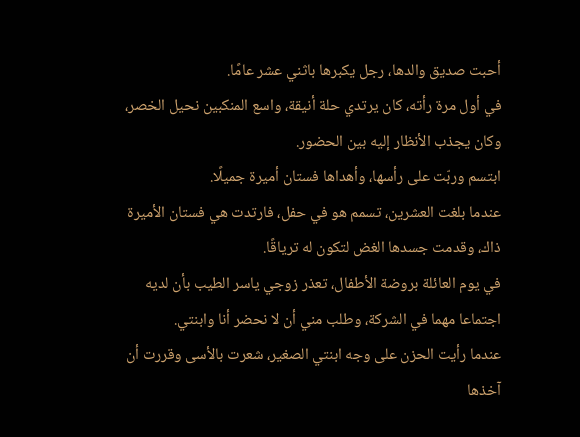أحبت صديق والدها، رجل يكبرها باثني عشر عامًا.
في أول مرة رأته، كان يرتدي حلة أنيقة، واسع المنكبين نحيل الخصر، وكان يجذب الأنظار إليه بين الحضور.
ابتسم وربّت على رأسها، وأهداها فستان أميرة جميلًا.
عندما بلغت العشرين، تسمم هو في حفل، فارتدت هي فستان الأميرة ذاك، وقدمت جسدها الغض لتكون له ترياقًا.
في يوم العائلة بروضة الأطفال، تعذر زوجي ياسر الطيب بأن لديه اجتماعا مهما في الشركة، وطلب مني أن لا نحضر أنا وابنتي.
عندما رأيت الحزن على وجه ابنتي الصغير، شعرت بالأسى وقررت أن آخذها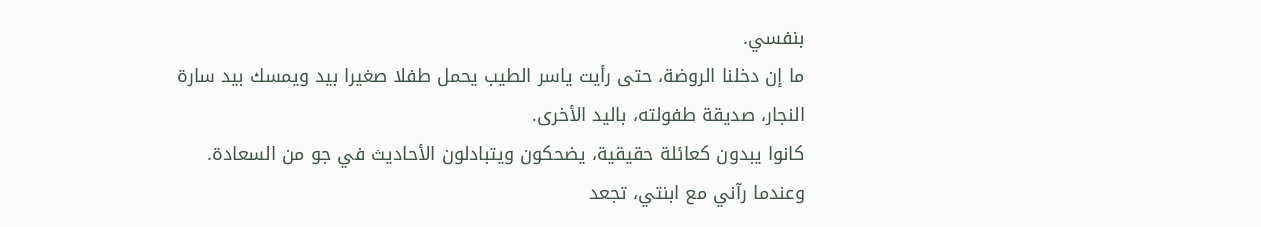بنفسي.
ما إن دخلنا الروضة، حتى رأيت ياسر الطيب يحمل طفلا صغيرا بيد ويمسك بيد سارة النجار، صديقة طفولته، باليد الأخرى.
كانوا يبدون كعائلة حقيقية، يضحكون ويتبادلون الأحاديث في جو من السعادة.
وعندما رآني مع ابنتي، تجعد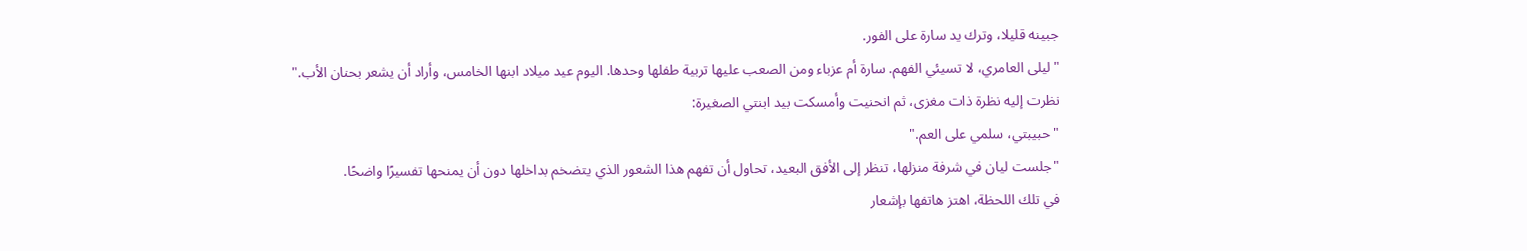جبينه قليلا، وترك يد سارة على الفور.
"ليلى العامري، لا تسيئي الفهم. سارة أم عزباء ومن الصعب عليها تربية طفلها وحدها. اليوم عيد ميلاد ابنها الخامس، وأراد أن يشعر بحنان الأب."
نظرت إليه نظرة ذات مغزى، ثم انحنيت وأمسكت بيد ابنتي الصغيرة:
"حبيبتي، سلمي على العم."
"جلست ليان في شرفة منزلها، تنظر إلى الأفق البعيد، تحاول أن تفهم هذا الشعور الذي يتضخم بداخلها دون أن يمنحها تفسيرًا واضحًا.
في تلك اللحظة، اهتز هاتفها بإشعار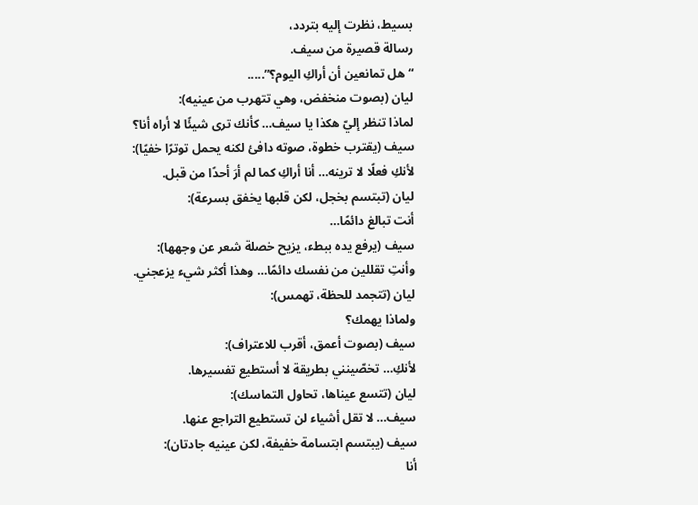بسيط، نظرت إليه بتردد،
رسالة قصيرة من سيف.
“هل تمانعين أن أراكِ اليوم؟”.....
ليان (بصوت منخفض، وهي تتهرب من عينيه):
لماذا تنظر إليّ هكذا يا سيف… كأنك ترى شيئًا لا أراه أنا؟
سيف (يقترب خطوة، صوته دافئ لكنه يحمل توترًا خفيًا):
لأنكِ فعلًا لا ترينه… أنا أراكِ كما لم أرَ أحدًا من قبل.
ليان (تبتسم بخجل، لكن قلبها يخفق بسرعة):
أنت تبالغ دائمًا…
سيف (يرفع يده ببطء، يزيح خصلة شعر عن وجهها):
وأنتِ تقللين من نفسك دائمًا… وهذا أكثر شيء يزعجني.
ليان (تتجمد للحظة، تهمس):
ولماذا يهمك؟
سيف (بصوت أعمق، أقرب للاعتراف):
لأنكِ… تخصّينني بطريقة لا أستطيع تفسيرها.
ليان (تتسع عيناها، تحاول التماسك):
سيف… لا تقل أشياء لن تستطيع التراجع عنها.
سيف (يبتسم ابتسامة خفيفة، لكن عينيه جادتان):
أنا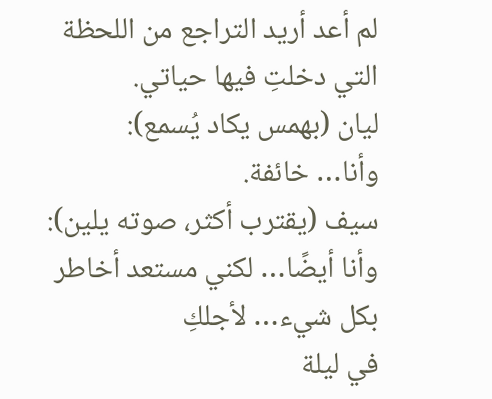لم أعد أريد التراجع من اللحظة التي دخلتِ فيها حياتي.
ليان (بهمس يكاد يُسمع):
وأنا… خائفة.
سيف (يقترب أكثر، صوته يلين):
وأنا أيضًا… لكني مستعد أخاطر بكل شيء… لأجلكِ
في ليلة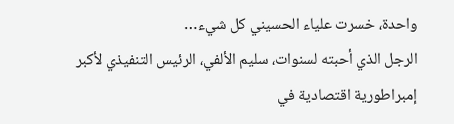واحدة، خسرت علياء الحسيني كل شيء…
الرجل الذي أحبته لسنوات، سليم الألفي، الرئيس التنفيذي لأكبر إمبراطورية اقتصادية في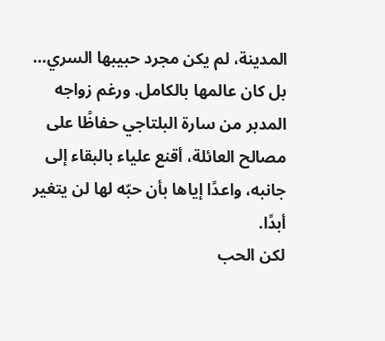المدينة، لم يكن مجرد حبيبها السري… بل كان عالمها بالكامل. ورغم زواجه المدبر من سارة البلتاجي حفاظًا على مصالح العائلة، أقنع علياء بالبقاء إلى جانبه، واعدًا إياها بأن حبّه لها لن يتغير أبدًا.
لكن الحب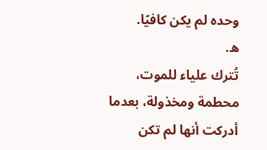وحده لم يكن كافيًا.
ه.
تُترك علياء للموت، محطمة ومخذولة، بعدما أدركت أنها لم تكن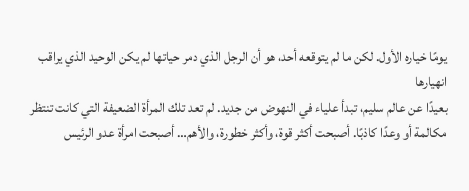يومًا خياره الأول. لكن ما لم يتوقعه أحد، هو أن الرجل الذي دمر حياتها لم يكن الوحيد الذي يراقب انهيارها
بعيدًا عن عالم سليم، تبدأ علياء في النهوض من جديد. لم تعد تلك المرأة الضعيفة التي كانت تنتظر مكالمة أو وعدًا كاذبًا. أصبحت أكثر قوة، وأكثر خطورة، والأهم… أصبحت امرأة عدو الرئيس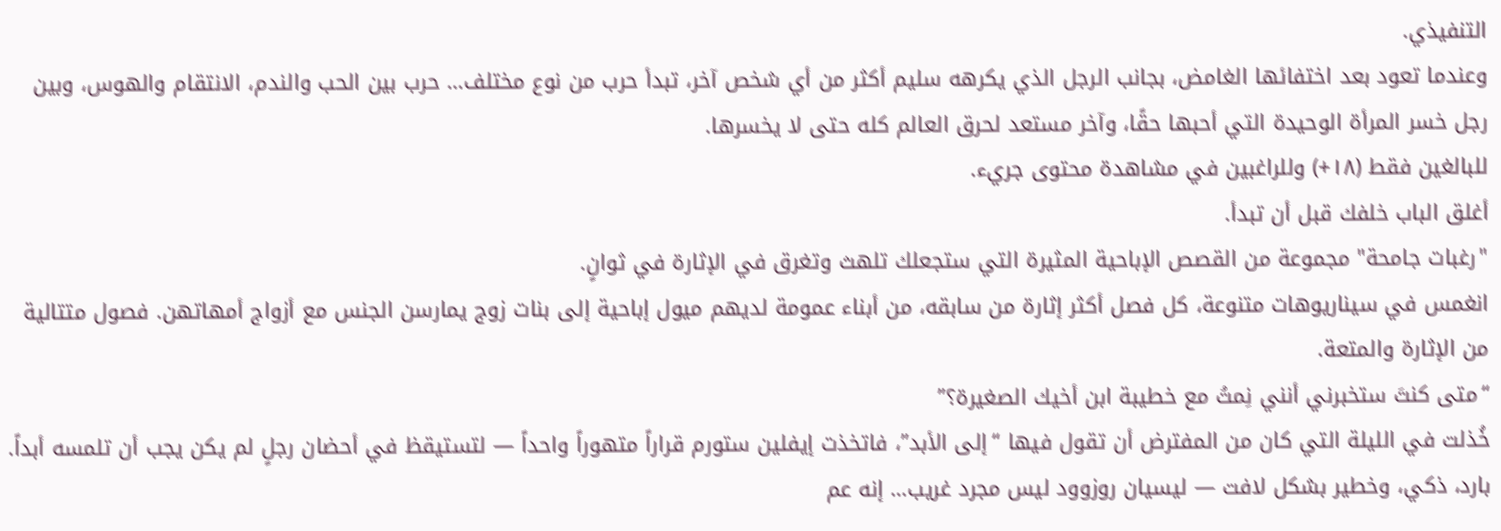التنفيذي.
وعندما تعود بعد اختفائها الغامض، بجانب الرجل الذي يكرهه سليم أكثر من أي شخص آخر، تبدأ حرب من نوع مختلف… حرب بين الحب والندم، الانتقام والهوس، وبين رجل خسر المرأة الوحيدة التي أحبها حقًا، وآخر مستعد لحرق العالم كله حتى لا يخسرها.
للبالغين فقط (١٨+) وللراغبين في مشاهدة محتوى جريء.
أغلق الباب خلفك قبل أن تبدأ.
"رغبات جامحة" مجموعة من القصص الإباحية المثيرة التي ستجعلك تلهث وتغرق في الإثارة في ثوانٍ.
انغمس في سيناريوهات متنوعة، كل فصل أكثر إثارة من سابقه، من أبناء عمومة لديهم ميول إباحية إلى بنات زوج يمارسن الجنس مع أزواج أمهاتهن. فصول متتالية من الإثارة والمتعة.
“متى كنتَ ستخبرني أنني نِمتُ مع خطيبة ابن أخيك الصغيرة؟”
خُذلت في الليلة التي كان من المفترض أن تقول فيها “إلى الأبد”، فاتخذت إيفلين ستورم قراراً متهوراً واحداً — لتستيقظ في أحضان رجلٍ لم يكن يجب أن تلمسه أبداً.
بارد، ذكي، وخطير بشكل لافت — ليسيان روزوود ليس مجرد غريب… إنه عم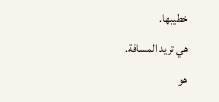خطيبها.
هي تريد المسافة.
هو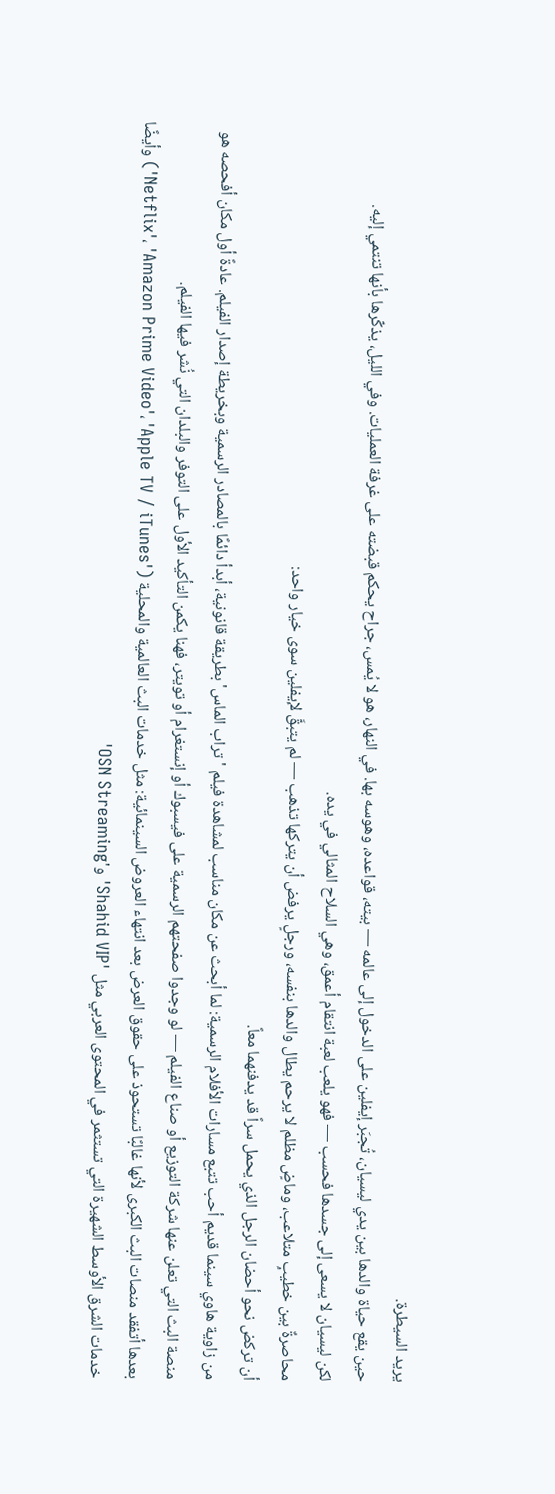يريد السيطرة.
حين يقع حياة والدها بين يدي ليسيان، تُجبَر إيفلين على الدخول إلى عالمه — بيته، قواعده، وهوسه بها. في النهار، هو لا يُمس، جراح يحكم قبضته على غرفة العمليات. وفي الليل، يذكّرها بأنها تنتمي إليه.
لكن ليسيان لا يسعى إلى جسدها فحسب — فهو يلعب لعبة انتقام أعمق، وهي السلاح المثالي في يده.
محاصرةٌ بين خطيبٍ متلاعب، وماضٍ مظلم لا يرحم يطال والدها بنفسه، ورجلٍ يرفض أن يتركها تذهب — لم يتبقَّ لإيفلين سوى خيار واحد:
أن تركض نحو أحضان الرجل الذي يحمل سراً قد يدفنهما معاً.
من زاوية هاوي سينما قديم أحب تتبع مسارات الأفلام الرسمية: لما أبحث عن مكان مناسب لمشاهدة فيلم 'تراب الماس' بطريقة قانونية، أبدأ دائمًا بالمصادر الرسمية وبخريطة إصدار الفيلم. عادةً أول مكان أفحصه هو منصة البث التي تعلن عنها شركة التوزيع أو صناع الفيلم — لو وجدوا صفحتهم الرسمية على فيسبوك أو إنستغرام أو تويتر، فهنا يكمن التأكيد الأول على التوفر والبلدان التي نُشر فيها الفيلم.
بعدها أتفقد منصات البث الكبرى لأنها غالبًا تستحوذ على حقوق العرض بعد انتهاء العروض السينمائية: مثل خدمات البث العالمية والمحلية ('Netflix'، 'Amazon Prime Video'، 'Apple TV / iTunes') وأيضًا خدمات الشرق الأوسط الشهيرة التي تستثمر في المحتوى العربي مثل 'Shahid VIP' و'OSN Streaming'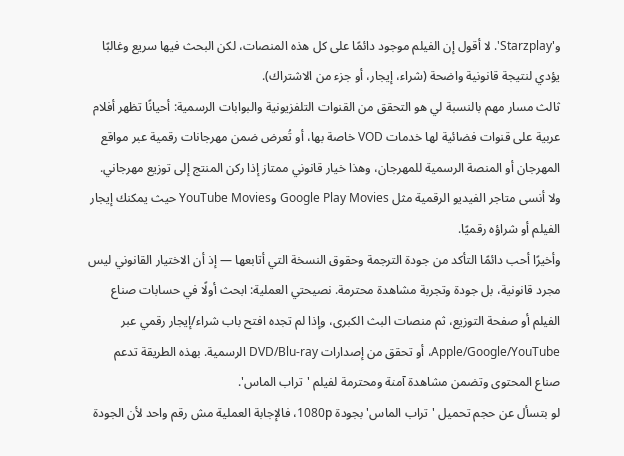و'Starzplay'. لا أقول إن الفيلم موجود دائمًا على كل هذه المنصات، لكن البحث فيها سريع وغالبًا يؤدي لنتيجة قانونية واضحة (شراء، إيجار، أو جزء من الاشتراك).
ثالث مسار مهم بالنسبة لي هو التحقق من القنوات التلفزيونية والبوابات الرسمية: أحيانًا تظهر أفلام عربية على قنوات فضائية لها خدمات VOD خاصة بها، أو تُعرض ضمن مهرجانات رقمية عبر مواقع المهرجان أو المنصة الرسمية للمهرجان، وهذا خيار قانوني ممتاز إذا ركن المنتج إلى توزيع مهرجاني. ولا أنسى متاجر الفيديو الرقمية مثل Google Play Movies وYouTube Movies حيث يمكنك إيجار الفيلم أو شراؤه رقميًا.
وأخيرًا أحب دائمًا التأكد من جودة الترجمة وحقوق النسخة التي أتابعها — إذ أن الاختيار القانوني ليس مجرد قانونية، بل جودة وتجربة مشاهدة محترمة. نصيحتي العملية: ابحث أولًا في حسابات صناع الفيلم أو صفحة التوزيع، ثم منصات البث الكبرى، وإذا لم تجده افتح باب شراء/إيجار رقمي عبر Apple/Google/YouTube، أو تحقق من إصدارات DVD/Blu-ray الرسمية. بهذه الطريقة تدعم صناع المحتوى وتضمن مشاهدة آمنة ومحترمة لفيلم 'تراب الماس'.
لو بتسأل عن حجم تحميل 'تراب الماس' بجودة 1080p، فالإجابة العملية مش رقم واحد لأن الجودة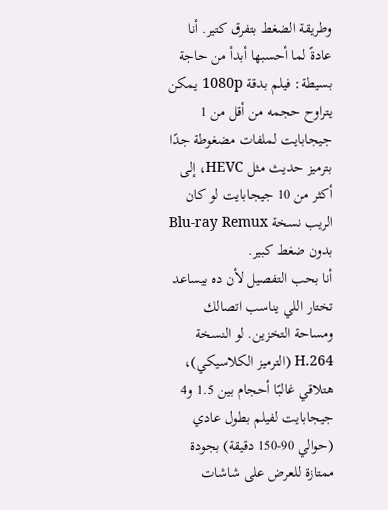وطريقة الضغط بتفرق كتير. أنا عادةً لما أحسبها أبدأ من حاجة بسيطة: فيلم بدقة 1080p يمكن يتراوح حجمه من أقل من 1 جيجابايت لملفات مضغوطة جدًا بترميز حديث مثل HEVC، إلى أكثر من 10 جيجابايت لو كان الريب نسخة Blu-ray Remux بدون ضغط كبير.
أنا بحب التفصيل لأن ده بيساعد تختار اللي يناسب اتصالك ومساحة التخزين. لو النسخة H.264 (الترميز الكلاسيكي)، هتلاقي غالبًا أحجام بين 1.5 و4 جيجابايت لفيلم بطول عادي (حوالي 90-150 دقيقة) بجودة ممتازة للعرض على شاشات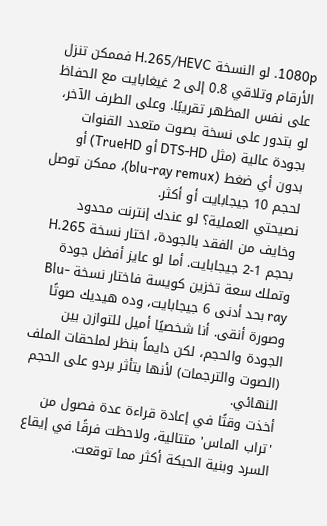1080p. لو النسخة H.265/HEVC فممكن تنزل الأرقام وتلاقي 0.8 إلى 2 غيغابايت مع الحفاظ على نفس المظهر تقريبًا. وعلى الطرف الآخر، لو بتدور على نسخة بصوت متعدد القنوات بجودة عالية (مثل DTS-HD أو TrueHD) أو بدون أي ضغط (blu-ray remux)، ممكن توصل لحجم 10 جيجابايت أو أكثر.
نصيحتي العملية؟ لو عندك إنترنت محدود وخايف من الفقد بالجودة، اختار نسخة H.265 بحجم 1-2 جيجابايت. أما لو عايز أفضل جودة وتملك سعة تخزين كويسة فاختار نسخة Blu-ray بحد أدنى 6 جيجابايت، وده هيديك صوتًا وصورة أنقى. أنا شخصيًا أميل للتوازن بين الجودة والحجم، لكن دايماً بنظر لملحقات الملف (الصوت والترجمات) لأنها بتأثر بردو على الحجم النهائي.
أخذت وقتًا في إعادة قراءة عدة فصول من 'تراب الماس' متتالية، ولاحظت فرقًا في إيقاع السرد وبنية الحبكة أكثر مما توقعت.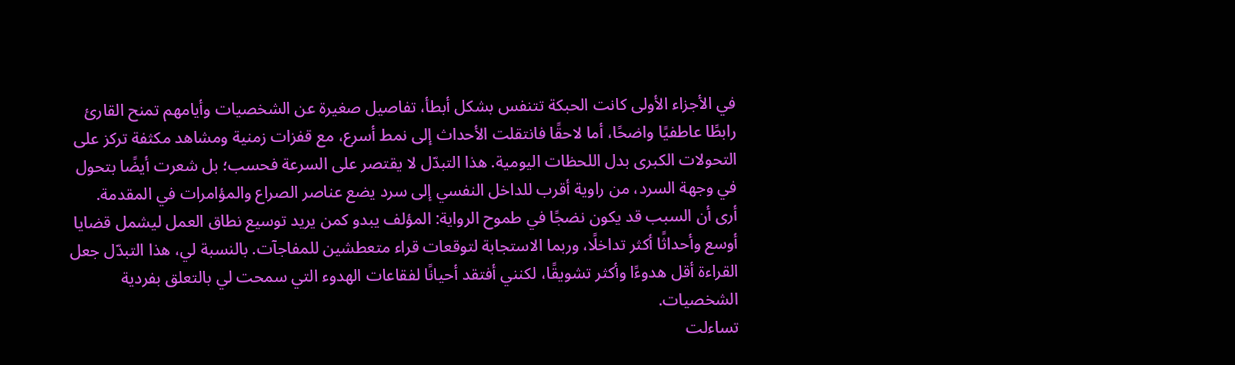في الأجزاء الأولى كانت الحبكة تتنفس بشكل أبطأ، تفاصيل صغيرة عن الشخصيات وأيامهم تمنح القارئ رابطًا عاطفيًا واضحًا، أما لاحقًا فانتقلت الأحداث إلى نمط أسرع، مع قفزات زمنية ومشاهد مكثفة تركز على التحولات الكبرى بدل اللحظات اليومية. هذا التبدّل لا يقتصر على السرعة فحسب؛ بل شعرت أيضًا بتحول في وجهة السرد، من راوية أقرب للداخل النفسي إلى سرد يضع عناصر الصراع والمؤامرات في المقدمة.
أرى أن السبب قد يكون نضجًا في طموح الرواية: المؤلف يبدو كمن يريد توسيع نطاق العمل ليشمل قضايا أوسع وأحداثًا أكثر تداخلًا، وربما الاستجابة لتوقعات قراء متعطشين للمفاجآت. بالنسبة لي، هذا التبدّل جعل القراءة أقل هدوءًا وأكثر تشويقًا، لكنني أفتقد أحيانًا لفقاعات الهدوء التي سمحت لي بالتعلق بفردية الشخصيات.
تساءلت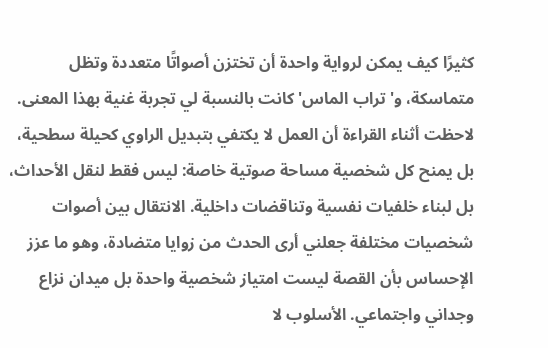كثيرًا كيف يمكن لرواية واحدة أن تختزن أصواتًا متعددة وتظل متماسكة، و'تراب الماس' كانت بالنسبة لي تجربة غنية بهذا المعنى.
لاحظت أثناء القراءة أن العمل لا يكتفي بتبديل الراوي كحيلة سطحية، بل يمنح كل شخصية مساحة صوتية خاصة: ليس فقط لنقل الأحداث، بل لبناء خلفيات نفسية وتناقضات داخلية. الانتقال بين أصوات شخصيات مختلفة جعلني أرى الحدث من زوايا متضادة، وهو ما عزز الإحساس بأن القصة ليست امتياز شخصية واحدة بل ميدان نزاع وجداني واجتماعي. الأسلوب لا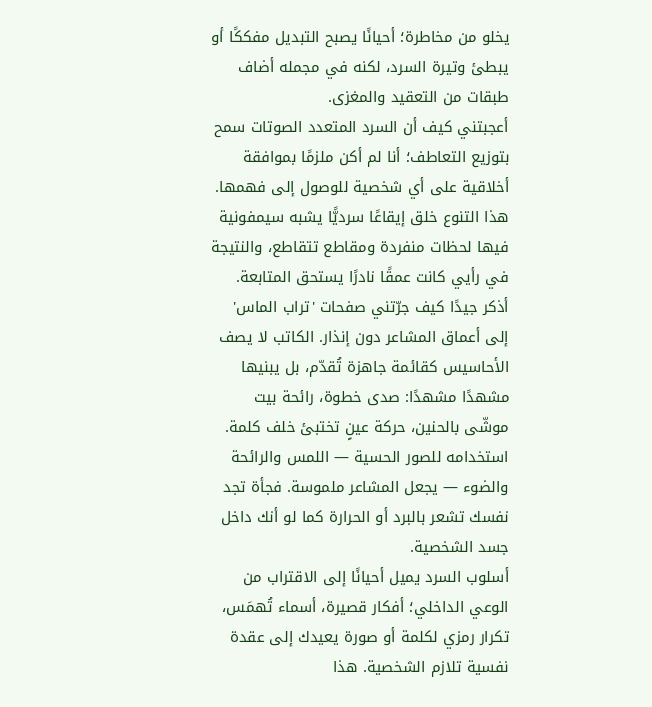يخلو من مخاطرة؛ أحيانًا يصبح التبديل مفككًا أو يبطئ وتيرة السرد، لكنه في مجمله أضاف طبقات من التعقيد والمغزى.
أعجبتني كيف أن السرد المتعدد الصوتات سمح بتوزيع التعاطف؛ أنا لم أكن ملزمًا بموافقة أخلاقية على أي شخصية للوصول إلى فهمها. هذا التنوع خلق إيقاعًا سرديًّا يشبه سيمفونية فيها لحظات منفردة ومقاطع تتقاطع، والنتيجة في رأيي كانت عمقًا نادرًا يستحق المتابعة.
أذكر جيدًا كيف جرّتني صفحات 'تراب الماس' إلى أعماق المشاعر دون إنذار. الكاتب لا يصف الأحاسيس كقائمة جاهزة تُقدّم، بل يبنيها مشهدًا مشهدًا: صدى خطوة، رائحة بيت موشّى بالحنين، حركة عينٍ تختبئ خلف كلمة. استخدامه للصور الحسية — اللمس والرائحة والضوء — يجعل المشاعر ملموسة. فجأة تجد نفسك تشعر بالبرد أو الحرارة كما لو أنك داخل جسد الشخصية.
أسلوب السرد يميل أحيانًا إلى الاقتراب من الوعي الداخلي؛ أفكار قصيرة، أسماء تُهمَس، تكرار رمزي لكلمة أو صورة يعيدك إلى عقدة نفسية تلازم الشخصية. هذا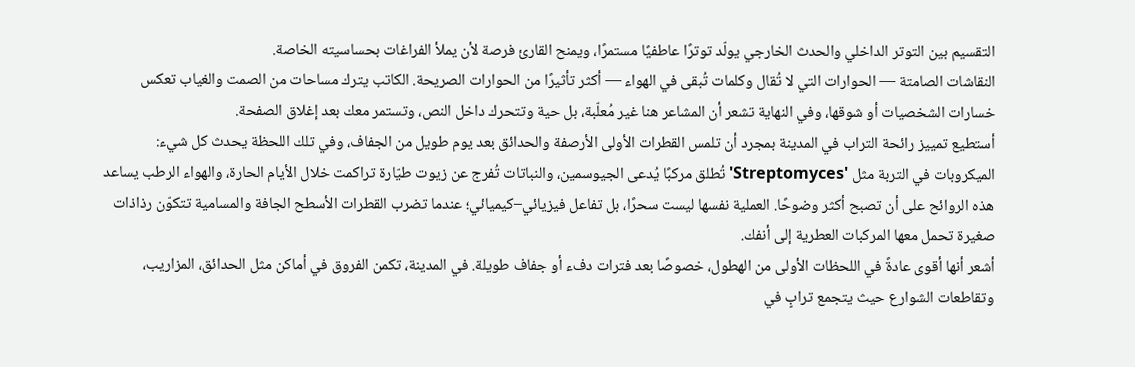التقسيم بين التوتر الداخلي والحدث الخارجي يولّد توترًا عاطفيًا مستمرًا، ويمنح القارئ فرصة لأن يملأ الفراغات بحساسيته الخاصة.
النقاشات الصامتة — الحوارات التي لا تُقال وكلمات تُبقى في الهواء — أكثر تأثيرًا من الحوارات الصريحة. الكاتب يترك مساحات من الصمت والغياب تعكس خسارات الشخصيات أو شوقها، وفي النهاية تشعر أن المشاعر هنا غير مُعلّبة، بل حية وتتحرك داخل النص، وتستمر معك بعد إغلاق الصفحة.
أستطيع تمييز رائحة التراب في المدينة بمجرد أن تلمس القطرات الأولى الأرصفة والحدائق بعد يوم طويل من الجفاف، وفي تلك اللحظة يحدث كل شيء: الميكروبات في التربة مثل 'Streptomyces' تُطلق مركبًا يُدعى الجيوسمين، والنباتات تُفرج عن زيوت طيّارة تراكمت خلال الأيام الحارة، والهواء الرطب يساعد هذه الروائح على أن تصبح أكثر وضوحًا. العملية نفسها ليست سحرًا، بل تفاعل فيزيائي–كيميائي؛ عندما تضرب القطرات الأسطح الجافة والمسامية تتكوّن رذاذات صغيرة تحمل معها المركبات العطرية إلى أنفك.
أشعر أنها أقوى عادةً في اللحظات الأولى من الهطول، خصوصًا بعد فترات دفء أو جفاف طويلة. في المدينة، تكمن الفروق في أماكن مثل الحدائق، المزاريب، وتقاطعات الشوارع حيث يتجمع ترابٍ في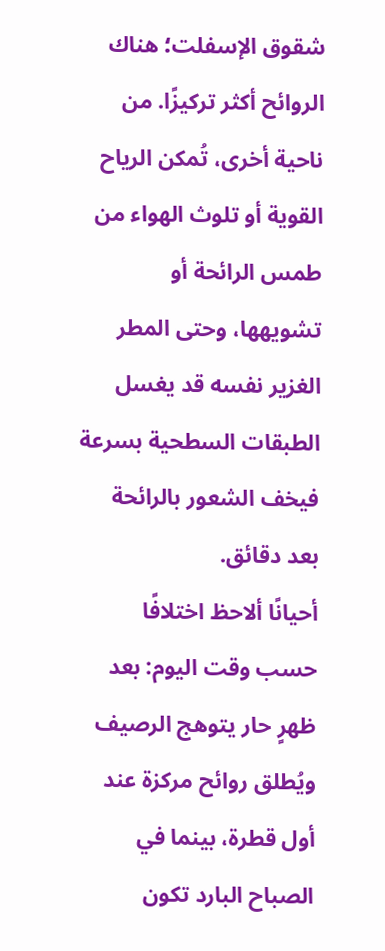شقوق الإسفلت؛ هناك الروائح أكثر تركيزًا. من ناحية أخرى، تُمكن الرياح القوية أو تلوث الهواء من طمس الرائحة أو تشويهها، وحتى المطر الغزير نفسه قد يغسل الطبقات السطحية بسرعة فيخف الشعور بالرائحة بعد دقائق.
أحيانًا ألاحظ اختلافًا حسب وقت اليوم: بعد ظهرٍ حار يتوهج الرصيف ويُطلق روائح مركزة عند أول قطرة، بينما في الصباح البارد تكون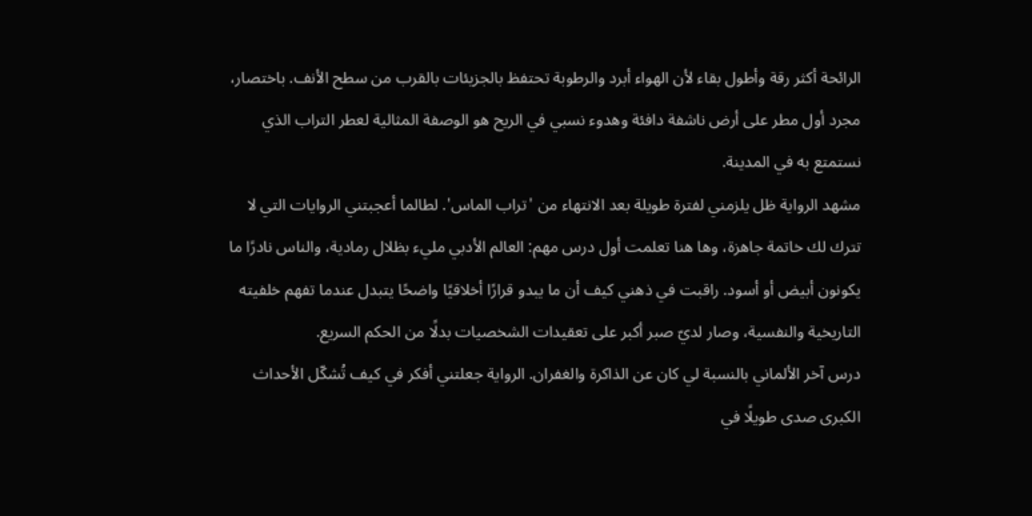الرائحة أكثر رقة وأطول بقاء لأن الهواء أبرد والرطوبة تحتفظ بالجزيئات بالقرب من سطح الأنف. باختصار، مجرد أول مطر على أرض ناشفة دافئة وهدوء نسبي في الريح هو الوصفة المثالية لعطر التراب الذي نستمتع به في المدينة.
مشهد الرواية ظل يلزمني لفترة طويلة بعد الانتهاء من 'تراب الماس'. لطالما أعجبتني الروايات التي لا تترك لك خاتمة جاهزة، وها هنا تعلمت أول درس مهم: العالم الأدبي مليء بظلال رمادية، والناس نادرًا ما يكونون أبيض أو أسود. راقبت في ذهني كيف أن ما يبدو قرارًا أخلاقيًا واضحًا يتبدل عندما تفهم خلفيته التاريخية والنفسية، وصار لديّ صبر أكبر على تعقيدات الشخصيات بدلًا من الحكم السريع.
درس آخر الألماني بالنسبة لي كان عن الذاكرة والغفران. الرواية جعلتني أفكر في كيف تُشكّل الأحداث الكبرى صدى طويلًا في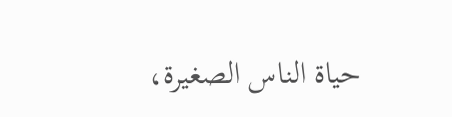حياة الناس الصغيرة،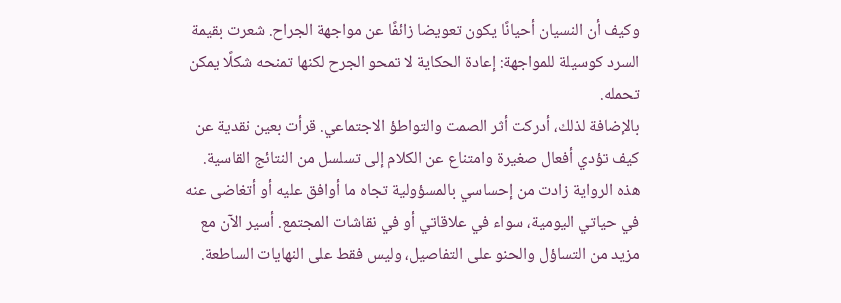وكيف أن النسيان أحيانًا يكون تعويضا زائفًا عن مواجهة الجراح. شعرت بقيمة السرد كوسيلة للمواجهة: إعادة الحكاية لا تمحو الجرح لكنها تمنحه شكلًا يمكن تحمله.
بالإضافة لذلك، أدركت أثر الصمت والتواطؤ الاجتماعي. قرأت بعين نقدية عن كيف تؤدي أفعال صغيرة وامتناع عن الكلام إلى تسلسل من النتائج القاسية. هذه الرواية زادت من إحساسي بالمسؤولية تجاه ما أوافق عليه أو أتغاضى عنه في حياتي اليومية، سواء في علاقاتي أو في نقاشات المجتمع. أسير الآن مع مزيد من التساؤل والحنو على التفاصيل، وليس فقط على النهايات الساطعة.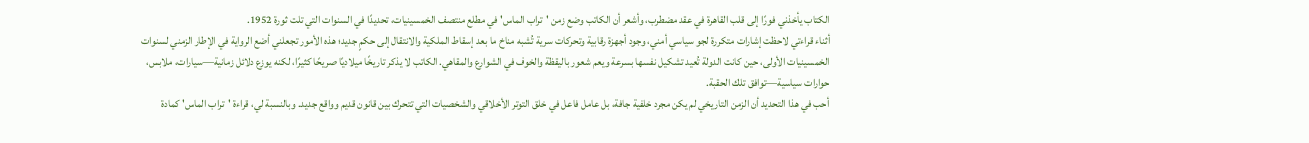الكتاب يأخذني فورًا إلى قلب القاهرة في عقد مضطرب، وأشعر أن الكاتب وضع زمن 'تراب الماس' في مطلع منتصف الخمسينيات، تحديدًا في السنوات التي تلت ثورة 1952.
أثناء قراءتي لاحظت إشارات متكررة لجو سياسي أمني، وجود أجهزة رقابية وتحركات سرية تُشبه مناخ ما بعد إسقاط الملكية والانتقال إلى حكمٍ جديد؛ هذه الأمور تجعلني أضع الرواية في الإطار الزمني لسنوات الخمسينيات الأولى، حين كانت الدولة تُعيد تشكيل نفسها بسرعة ويعم شعور باليقظة والخوف في الشوارع والمقاهي. الكاتب لا يذكر تاريخًا ميلاديًا صريحًا كثيرًا، لكنه يوزع دلائل زمانية—سيارات، ملابس، حوارات سياسية—توافق تلك الحقبة.
أحب في هذا التحديد أن الزمن التاريخي لم يكن مجرد خلفية جافة، بل عامل فاعل في خلق التوتر الأخلاقي والشخصيات التي تتحرك بين قانون قديم وواقع جديد. وبالنسبة لي، قراءة 'تراب الماس' كمادة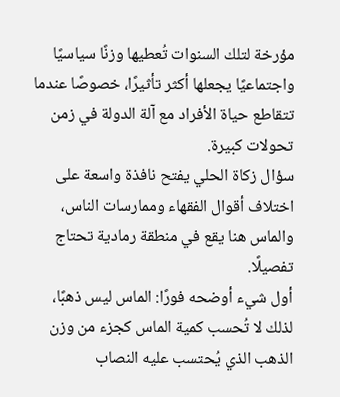مؤرخة لتلك السنوات تُعطيها وزنًا سياسيًا واجتماعيًا يجعلها أكثر تأثيرًا، خصوصًا عندما تتقاطع حياة الأفراد مع آلة الدولة في زمن تحولات كبيرة.
سؤال زكاة الحلي يفتح نافذة واسعة على اختلاف أقوال الفقهاء وممارسات الناس، والماس هنا يقع في منطقة رمادية تحتاج تفصيلًا.
أول شيء أوضحه فورًا: الماس ليس ذهبًا، لذلك لا تُحسب كمية الماس كجزء من وزن الذهب الذي يُحتسب عليه النصاب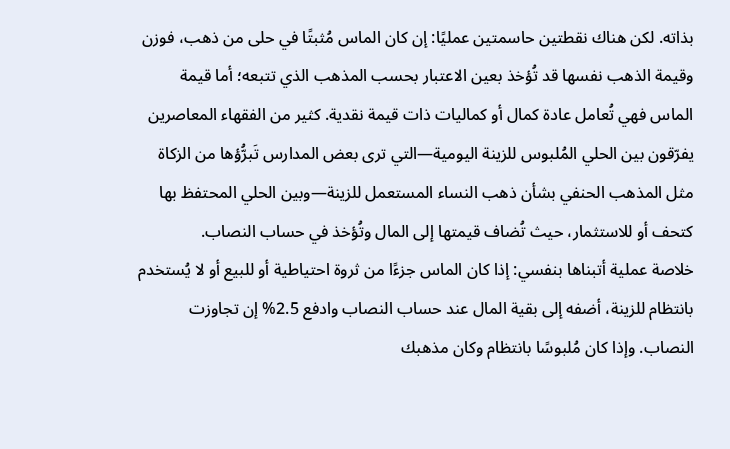بذاته. لكن هناك نقطتين حاسمتين عمليًا: إن كان الماس مُثبتًا في حلى من ذهب، فوزن وقيمة الذهب نفسها قد تُؤخذ بعين الاعتبار بحسب المذهب الذي تتبعه؛ أما قيمة الماس فهي تُعامل عادة كمال أو كماليات ذات قيمة نقدية. كثير من الفقهاء المعاصرين يفرّقون بين الحلي المُلبوس للزينة اليومية—التي ترى بعض المدارس تَبرُّؤها من الزكاة مثل المذهب الحنفي بشأن ذهب النساء المستعمل للزينة—وبين الحلي المحتفظ بها كتحف أو للاستثمار، حيث تُضاف قيمتها إلى المال وتُؤخذ في حساب النصاب.
خلاصة عملية أتبناها بنفسي: إذا كان الماس جزءًا من ثروة احتياطية أو للبيع أو لا يُستخدم بانتظام للزينة، أضفه إلى بقية المال عند حساب النصاب وادفع 2.5% إن تجاوزت النصاب. وإذا كان مُلبوسًا بانتظام وكان مذهبك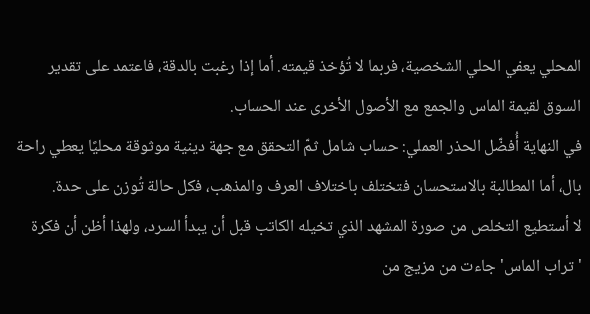المحلي يعفي الحلي الشخصية، فربما لا تُؤخذ قيمته. أما إذا رغبت بالدقة، فاعتمد على تقدير السوق لقيمة الماس والجمع مع الأصول الأخرى عند الحساب.
في النهاية أُفضّل الحذر العملي: حساب شامل ثمّ التحقق مع جهة دينية موثوقة محليًا يعطي راحة بال، أما المطالبة بالاستحسان فتختلف باختلاف العرف والمذهب، فكل حالة تُوزن على حدة.
لا أستطيع التخلص من صورة المشهد الذي تخيله الكاتب قبل أن يبدأ السرد، ولهذا أظن أن فكرة 'تراب الماس' جاءت من مزيج من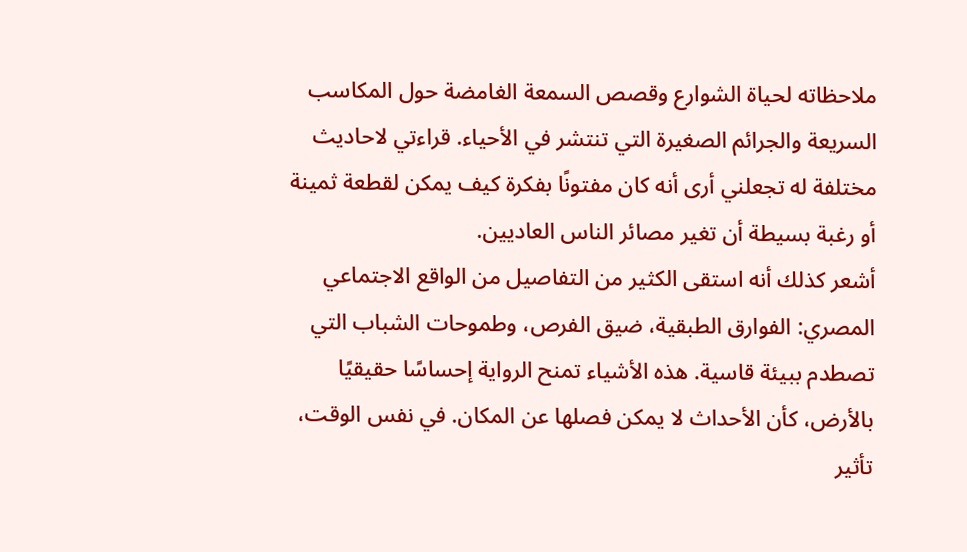ملاحظاته لحياة الشوارع وقصص السمعة الغامضة حول المكاسب السريعة والجرائم الصغيرة التي تنتشر في الأحياء. قراءتي لاحاديث مختلفة له تجعلني أرى أنه كان مفتونًا بفكرة كيف يمكن لقطعة ثمينة أو رغبة بسيطة أن تغير مصائر الناس العاديين.
أشعر كذلك أنه استقى الكثير من التفاصيل من الواقع الاجتماعي المصري: الفوارق الطبقية، ضيق الفرص، وطموحات الشباب التي تصطدم ببيئة قاسية. هذه الأشياء تمنح الرواية إحساسًا حقيقيًا بالأرض، كأن الأحداث لا يمكن فصلها عن المكان. في نفس الوقت، تأثير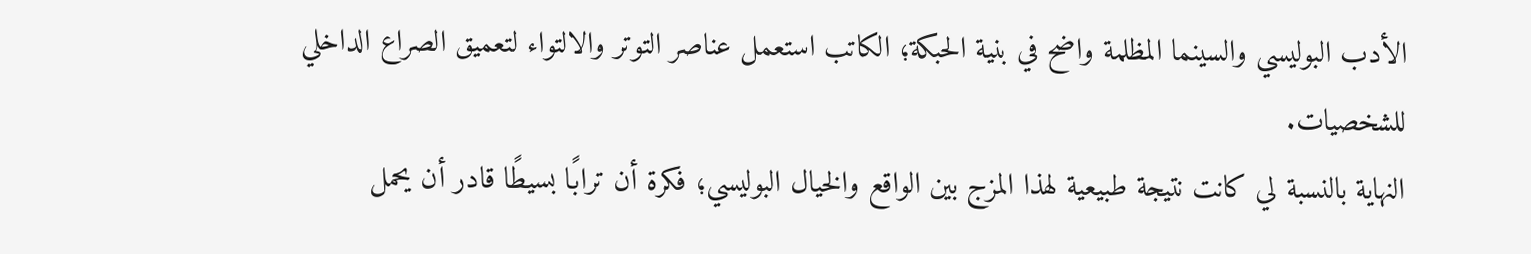الأدب البوليسي والسينما المظلمة واضح في بنية الحبكة؛ الكاتب استعمل عناصر التوتر والالتواء لتعميق الصراع الداخلي للشخصيات.
النهاية بالنسبة لي كانت نتيجة طبيعية لهذا المزج بين الواقع والخيال البوليسي؛ فكرة أن ترابًا بسيطًا قادر أن يحمل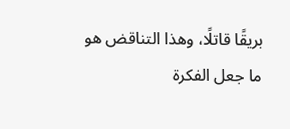بريقًا قاتلًا، وهذا التناقض هو ما جعل الفكرة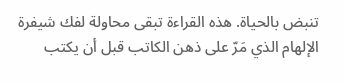تنبض بالحياة. هذه القراءة تبقى محاولة لفك شيفرة الإلهام الذي مَرّ على ذهن الكاتب قبل أن يكتب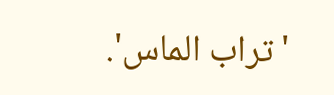'تراب الماس'.